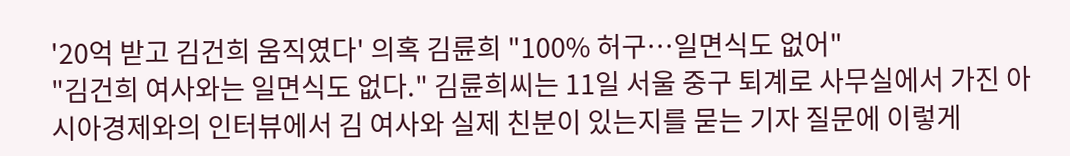'20억 받고 김건희 움직였다' 의혹 김륜희 "100% 허구…일면식도 없어"
"김건희 여사와는 일면식도 없다." 김륜희씨는 11일 서울 중구 퇴계로 사무실에서 가진 아시아경제와의 인터뷰에서 김 여사와 실제 친분이 있는지를 묻는 기자 질문에 이렇게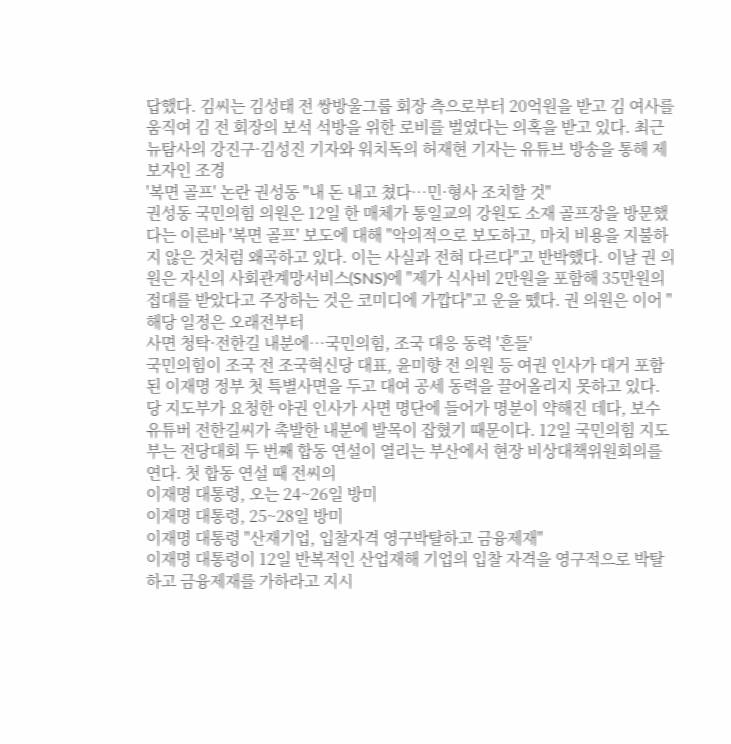답했다. 김씨는 김성태 전 쌍방울그룹 회장 측으로부터 20억원을 받고 김 여사를 움직여 김 전 회장의 보석 석방을 위한 로비를 벌였다는 의혹을 받고 있다. 최근 뉴탐사의 강진구·김성진 기자와 워치독의 허재현 기자는 유튜브 방송을 통해 제보자인 조경
'복면 골프' 논란 권성동 "내 돈 내고 쳤다…민·형사 조치할 것"
권성동 국민의힘 의원은 12일 한 매체가 통일교의 강원도 소재 골프장을 방문했다는 이른바 '복면 골프' 보도에 대해 "악의적으로 보도하고, 마치 비용을 지불하지 않은 것처럼 왜곡하고 있다. 이는 사실과 전혀 다르다"고 반박했다. 이날 권 의원은 자신의 사회관계망서비스(SNS)에 "제가 식사비 2만원을 포함해 35만원의 접대를 받았다고 주장하는 것은 코미디에 가깝다"고 운을 뗐다. 권 의원은 이어 "해당 일정은 오래전부터
사면 청탁·전한길 내분에…국민의힘, 조국 대응 동력 '흔들'
국민의힘이 조국 전 조국혁신당 대표, 윤미향 전 의원 등 여권 인사가 대거 포함된 이재명 정부 첫 특별사면을 두고 대여 공세 동력을 끌어올리지 못하고 있다. 당 지도부가 요청한 야권 인사가 사면 명단에 들어가 명분이 약해진 데다, 보수 유튜버 전한길씨가 촉발한 내분에 발목이 잡혔기 때문이다. 12일 국민의힘 지도부는 전당대회 두 번째 합동 연설이 열리는 부산에서 현장 비상대책위원회의를 연다. 첫 합동 연설 때 전씨의
이재명 대통령, 오는 24~26일 방미
이재명 대통령, 25~28일 방미
이재명 대통령 "산재기업, 입찰자격 영구박탈하고 금융제재"
이재명 대통령이 12일 반복적인 산업재해 기업의 입찰 자격을 영구적으로 박탈하고 금융제재를 가하라고 지시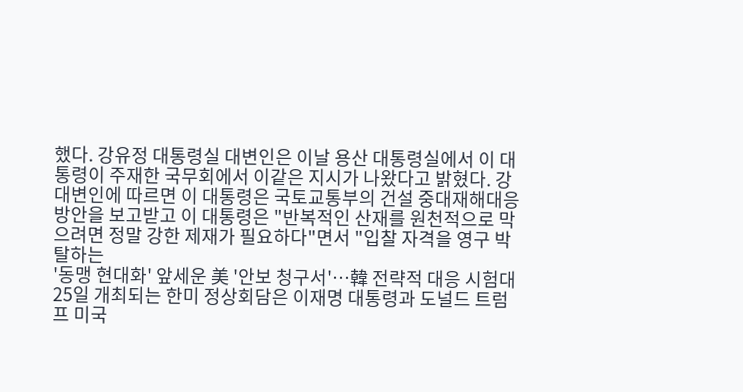했다. 강유정 대통령실 대변인은 이날 용산 대통령실에서 이 대통령이 주재한 국무회에서 이같은 지시가 나왔다고 밝혔다. 강 대변인에 따르면 이 대통령은 국토교통부의 건설 중대재해대응방안을 보고받고 이 대통령은 "반복적인 산재를 원천적으로 막으려면 정말 강한 제재가 필요하다"면서 "입찰 자격을 영구 박탈하는
'동맹 현대화' 앞세운 美 '안보 청구서'…韓 전략적 대응 시험대
25일 개최되는 한미 정상회담은 이재명 대통령과 도널드 트럼프 미국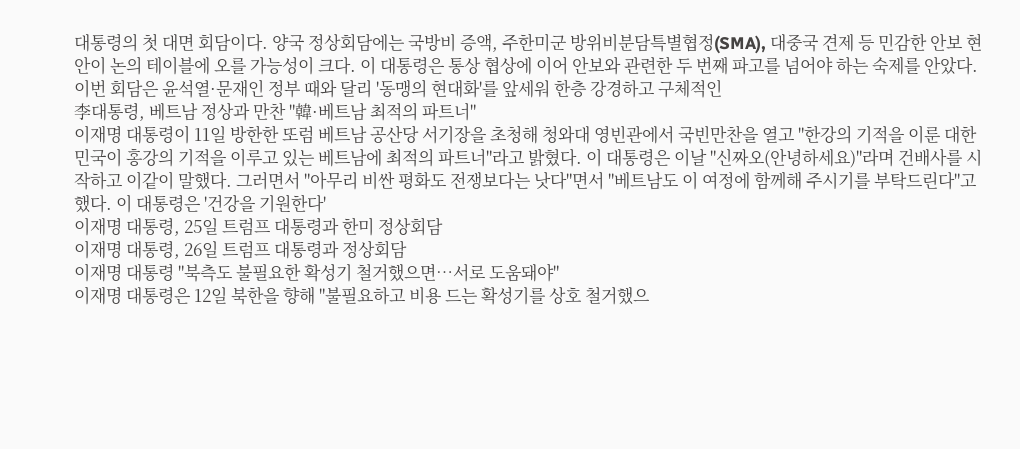대통령의 첫 대면 회담이다. 양국 정상회담에는 국방비 증액, 주한미군 방위비분담특별협정(SMA), 대중국 견제 등 민감한 안보 현안이 논의 테이블에 오를 가능성이 크다. 이 대통령은 통상 협상에 이어 안보와 관련한 두 번째 파고를 넘어야 하는 숙제를 안았다. 이번 회담은 윤석열·문재인 정부 때와 달리 '동맹의 현대화'를 앞세워 한층 강경하고 구체적인
李대통령, 베트남 정상과 만찬 "韓·베트남 최적의 파트너"
이재명 대통령이 11일 방한한 또럼 베트남 공산당 서기장을 초청해 청와대 영빈관에서 국빈만찬을 열고 "한강의 기적을 이룬 대한민국이 홍강의 기적을 이루고 있는 베트남에 최적의 파트너"라고 밝혔다. 이 대통령은 이날 "신짜오(안녕하세요)"라며 건배사를 시작하고 이같이 말했다. 그러면서 "아무리 비싼 평화도 전쟁보다는 낫다"면서 "베트남도 이 여정에 함께해 주시기를 부탁드린다"고 했다. 이 대통령은 '건강을 기원한다'
이재명 대통령, 25일 트럼프 대통령과 한미 정상회담
이재명 대통령, 26일 트럼프 대통령과 정상회담
이재명 대통령 "북측도 불필요한 확성기 철거했으면…서로 도움돼야"
이재명 대통령은 12일 북한을 향해 "불필요하고 비용 드는 확성기를 상호 철거했으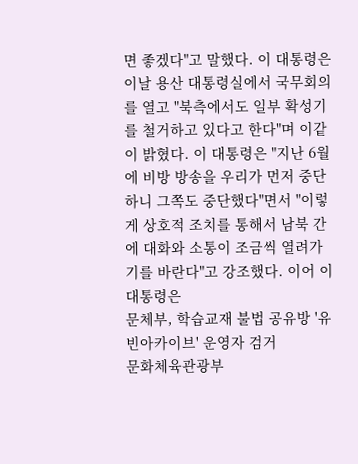면 좋겠다"고 말했다. 이 대통령은 이날 용산 대통령실에서 국무회의를 열고 "북측에서도 일부 확성기를 철거하고 있다고 한다"며 이같이 밝혔다. 이 대통령은 "지난 6월에 비방 방송을 우리가 먼저 중단하니 그쪽도 중단했다"면서 "이렇게 상호적 조치를 통해서 남북 간에 대화와 소통이 조금씩 열려가기를 바란다"고 강조했다. 이어 이 대통령은
문체부, 학습교재 불법 공유방 '유빈아카이브' 운영자 검거
문화체육관광부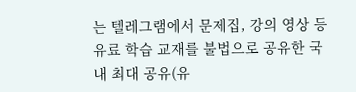는 텔레그램에서 문제집, 강의 영상 등 유료 학습 교재를 불법으로 공유한 국내 최대 공유(유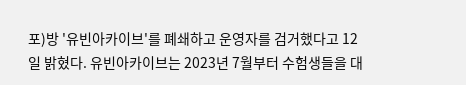포)방 '유빈아카이브'를 폐쇄하고 운영자를 검거했다고 12일 밝혔다. 유빈아카이브는 2023년 7월부터 수험생들을 대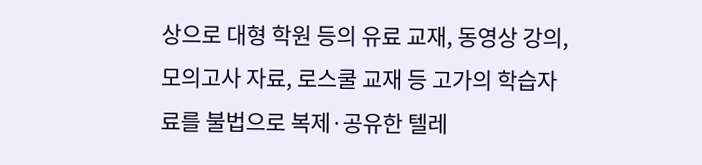상으로 대형 학원 등의 유료 교재, 동영상 강의, 모의고사 자료, 로스쿨 교재 등 고가의 학습자료를 불법으로 복제·공유한 텔레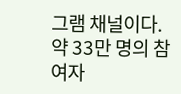그램 채널이다. 약 33만 명의 참여자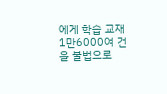에게 학습 교재 1만6000여 건을 불법으로